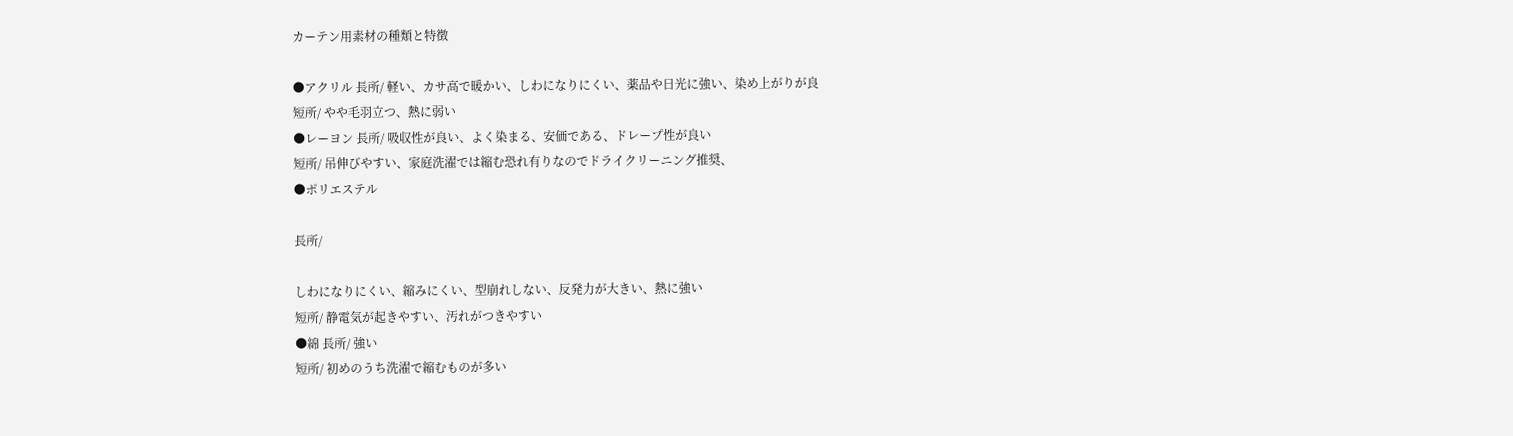カーテン用素材の種類と特徴

●アクリル 長所/ 軽い、カサ高で暖かい、しわになりにくい、薬品や日光に強い、染め上がりが良
短所/ やや毛羽立つ、熱に弱い
●レーヨン 長所/ 吸収性が良い、よく染まる、安価である、ドレープ性が良い
短所/ 吊伸びやすい、家庭洗濯では縮む恐れ有りなのでドライクリーニング推奨、
●ポリエステル

長所/

しわになりにくい、縮みにくい、型崩れしない、反発力が大きい、熱に強い
短所/ 静電気が起きやすい、汚れがつきやすい
●綿 長所/ 強い
短所/ 初めのうち洗濯で縮むものが多い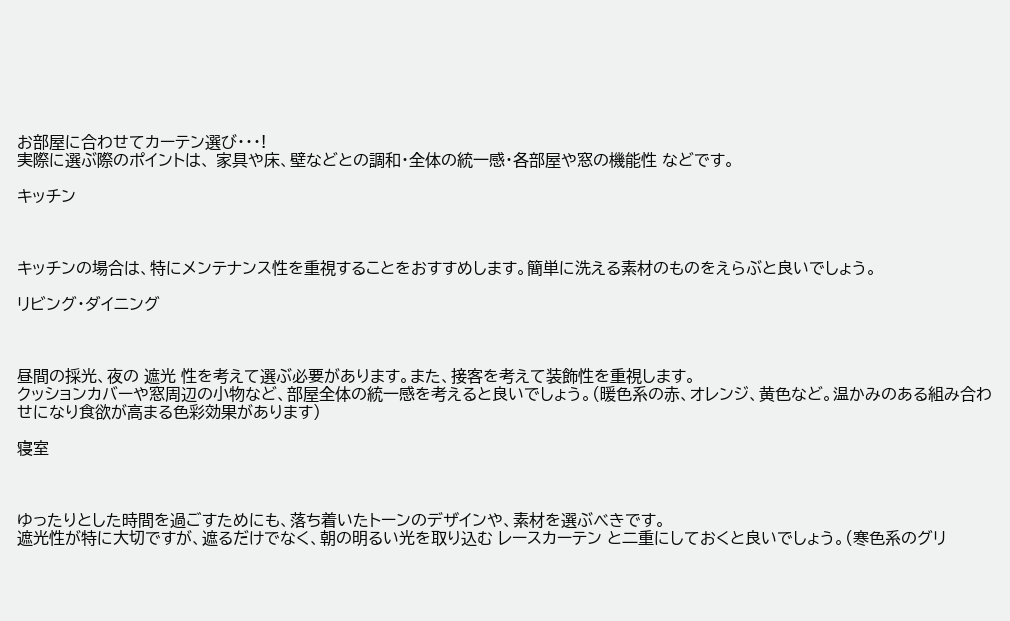お部屋に合わせてカーテン選び・・・!
実際に選ぶ際のポイントは、 家具や床、壁などとの調和・全体の統一感・各部屋や窓の機能性 などです。

キッチン



キッチンの場合は、特にメンテナンス性を重視することをおすすめします。簡単に洗える素材のものをえらぶと良いでしょう。

リビング・ダイニング



昼間の採光、夜の 遮光 性を考えて選ぶ必要があります。また、接客を考えて装飾性を重視します。
クッションカバーや窓周辺の小物など、部屋全体の統一感を考えると良いでしょう。(暖色系の赤、オレンジ、黄色など。温かみのある組み合わせになり食欲が高まる色彩効果があります)

寝室



ゆったりとした時間を過ごすためにも、落ち着いたトーンのデザインや、素材を選ぶべきです。
遮光性が特に大切ですが、遮るだけでなく、朝の明るい光を取り込む レースカーテン と二重にしておくと良いでしょう。(寒色系のグリ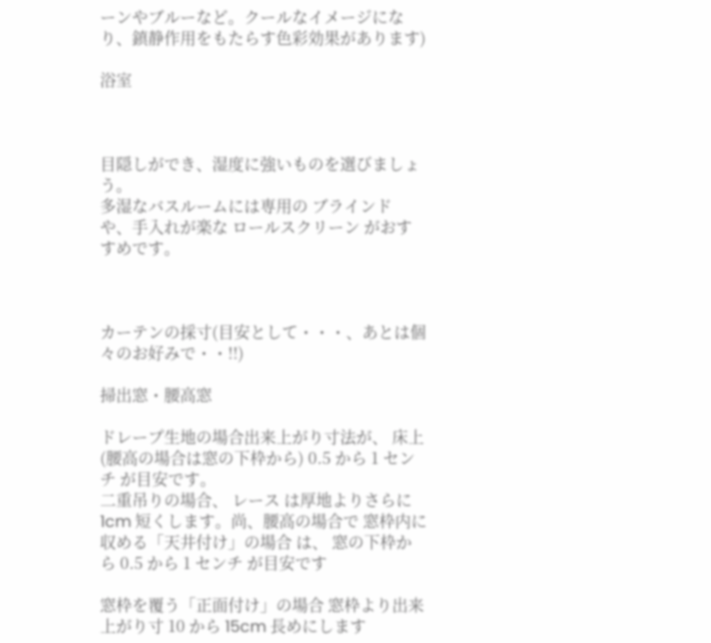ーンやブルーなど。クールなイメージになり、鎮静作用をもたらす色彩効果があります)

浴室



目隠しができ、湿度に強いものを選びましょう。
多湿なバスルームには専用の ブラインド や、手入れが楽な ロールスクリーン がおすすめです。



カーテンの採寸(目安として・・・、あとは個々のお好みで・・!!)

掃出窓・腰高窓

ドレープ生地の場合出来上がり寸法が、 床上(腰高の場合は窓の下枠から) 0.5 から 1 センチ が目安です。
二重吊りの場合、 レース は厚地よりさらに 1cm 短くします。尚、腰高の場合で 窓枠内に収める「天井付け」の場合 は、 窓の下枠から 0.5 から 1 センチ が目安です

窓枠を覆う「正面付け」の場合 窓枠より出来上がり寸 10 から 15cm 長めにします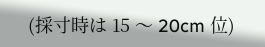(採寸時は 15 〜 20cm 位)